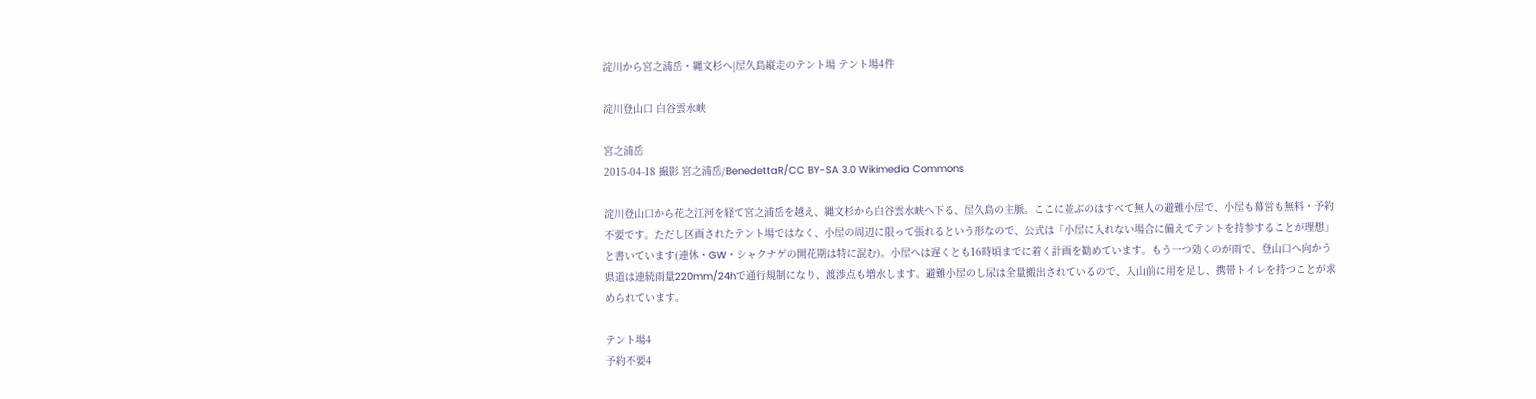淀川から宮之浦岳・縄文杉へ|屋久島縦走のテント場 テント場4件

淀川登山口 白谷雲水峡

宮之浦岳
2015-04-18 撮影 宮之浦岳/BenedettaR/CC BY-SA 3.0 Wikimedia Commons

淀川登山口から花之江河を経て宮之浦岳を越え、縄文杉から白谷雲水峡へ下る、屋久島の主脈。ここに並ぶのはすべて無人の避難小屋で、小屋も幕営も無料・予約不要です。ただし区画されたテント場ではなく、小屋の周辺に限って張れるという形なので、公式は「小屋に入れない場合に備えてテントを持参することが理想」と書いています(連休・GW・シャクナゲの開花期は特に混む)。小屋へは遅くとも16時頃までに着く計画を勧めています。もう一つ効くのが雨で、登山口へ向かう県道は連続雨量220mm/24hで通行規制になり、渡渉点も増水します。避難小屋のし尿は全量搬出されているので、入山前に用を足し、携帯トイレを持つことが求められています。

テント場4
予約不要4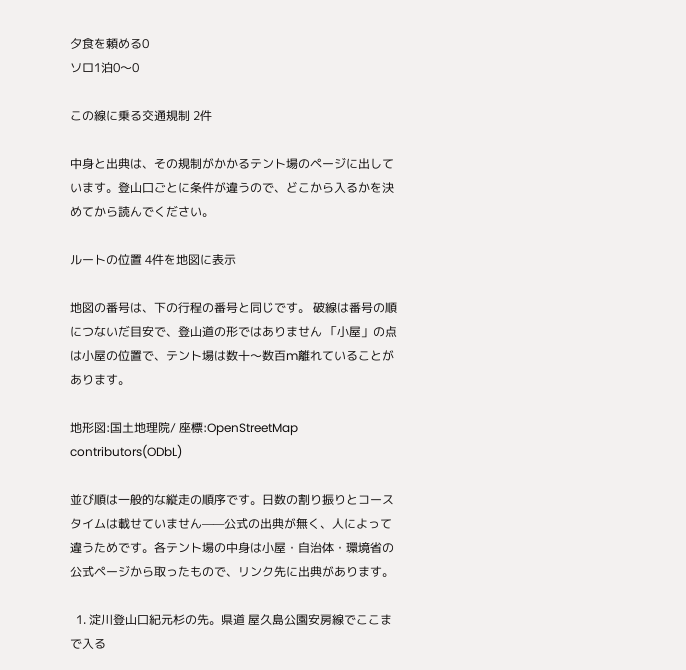夕食を頼める0
ソロ1泊0〜0

この線に乗る交通規制 2件

中身と出典は、その規制がかかるテント場のページに出しています。登山口ごとに条件が違うので、どこから入るかを決めてから読んでください。

ルートの位置 4件を地図に表示

地図の番号は、下の行程の番号と同じです。 破線は番号の順につないだ目安で、登山道の形ではありません 「小屋」の点は小屋の位置で、テント場は数十〜数百m離れていることがあります。

地形図:国土地理院/ 座標:OpenStreetMap contributors(ODbL)

並び順は一般的な縦走の順序です。日数の割り振りとコースタイムは載せていません——公式の出典が無く、人によって違うためです。各テント場の中身は小屋・自治体・環境省の公式ページから取ったもので、リンク先に出典があります。

  1. 淀川登山口紀元杉の先。県道 屋久島公園安房線でここまで入る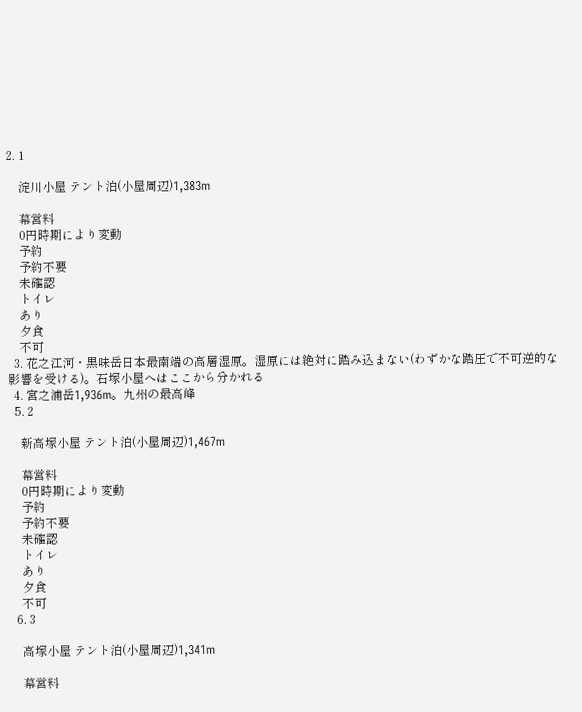2. 1

    淀川小屋 テント泊(小屋周辺)1,383m

    幕営料
    0円時期により変動
    予約
    予約不要
    未確認
    トイレ
    あり
    夕食
    不可
  3. 花之江河・黒味岳日本最南端の高層湿原。湿原には絶対に踏み込まない(わずかな踏圧で不可逆的な影響を受ける)。石塚小屋へはここから分かれる
  4. 宮之浦岳1,936m。九州の最高峰
  5. 2

    新高塚小屋 テント泊(小屋周辺)1,467m

    幕営料
    0円時期により変動
    予約
    予約不要
    未確認
    トイレ
    あり
    夕食
    不可
  6. 3

    高塚小屋 テント泊(小屋周辺)1,341m

    幕営料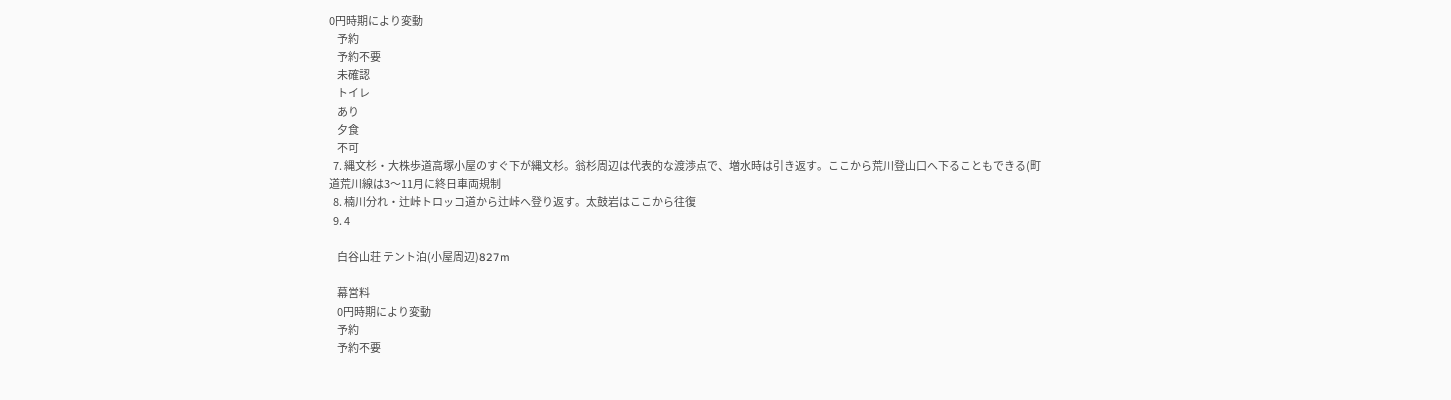0円時期により変動
    予約
    予約不要
    未確認
    トイレ
    あり
    夕食
    不可
  7. 縄文杉・大株歩道高塚小屋のすぐ下が縄文杉。翁杉周辺は代表的な渡渉点で、増水時は引き返す。ここから荒川登山口へ下ることもできる(町道荒川線は3〜11月に終日車両規制
  8. 楠川分れ・辻峠トロッコ道から辻峠へ登り返す。太鼓岩はここから往復
  9. 4

    白谷山荘 テント泊(小屋周辺)827m

    幕営料
    0円時期により変動
    予約
    予約不要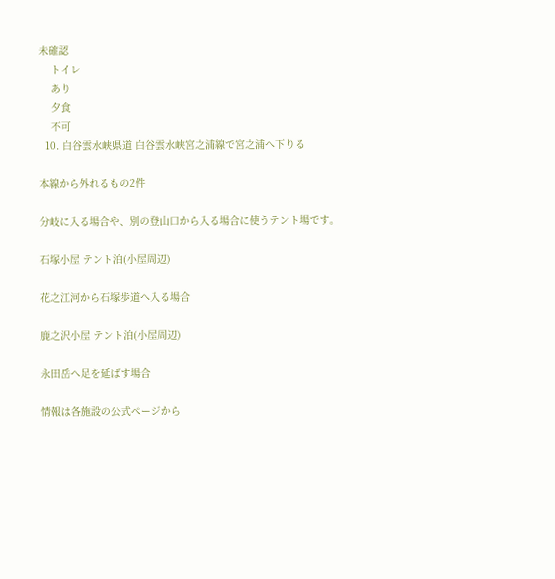未確認
    トイレ
    あり
    夕食
    不可
  10. 白谷雲水峡県道 白谷雲水峡宮之浦線で宮之浦へ下りる

本線から外れるもの2件

分岐に入る場合や、別の登山口から入る場合に使うテント場です。

石塚小屋 テント泊(小屋周辺)

花之江河から石塚歩道へ入る場合

鹿之沢小屋 テント泊(小屋周辺)

永田岳へ足を延ばす場合

情報は各施設の公式ページから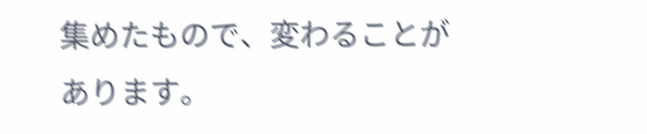集めたもので、変わることがあります。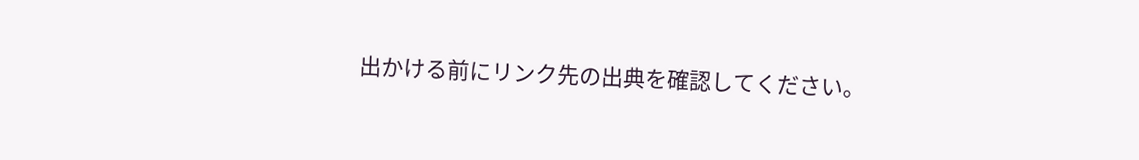出かける前にリンク先の出典を確認してください。